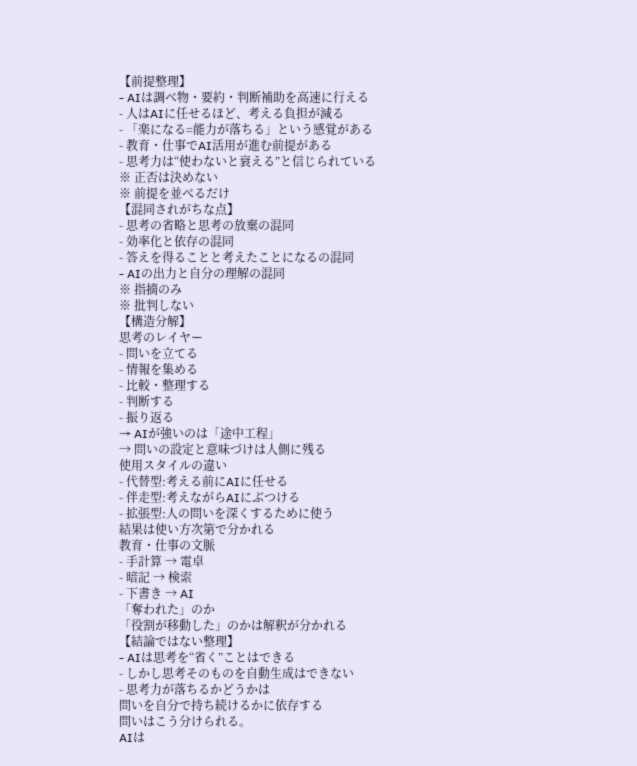【前提整理】
- AIは調べ物・要約・判断補助を高速に行える
- 人はAIに任せるほど、考える負担が減る
- 「楽になる=能力が落ちる」という感覚がある
- 教育・仕事でAI活用が進む前提がある
- 思考力は“使わないと衰える”と信じられている
※ 正否は決めない
※ 前提を並べるだけ
【混同されがちな点】
- 思考の省略と思考の放棄の混同
- 効率化と依存の混同
- 答えを得ることと考えたことになるの混同
- AIの出力と自分の理解の混同
※ 指摘のみ
※ 批判しない
【構造分解】
思考のレイヤー
- 問いを立てる
- 情報を集める
- 比較・整理する
- 判断する
- 振り返る
→ AIが強いのは「途中工程」
→ 問いの設定と意味づけは人側に残る
使用スタイルの違い
- 代替型:考える前にAIに任せる
- 伴走型:考えながらAIにぶつける
- 拡張型:人の問いを深くするために使う
結果は使い方次第で分かれる
教育・仕事の文脈
- 手計算 → 電卓
- 暗記 → 検索
- 下書き → AI
「奪われた」のか
「役割が移動した」のかは解釈が分かれる
【結論ではない整理】
- AIは思考を“省く”ことはできる
- しかし思考そのものを自動生成はできない
- 思考力が落ちるかどうかは
問いを自分で持ち続けるかに依存する
問いはこう分けられる。
AIは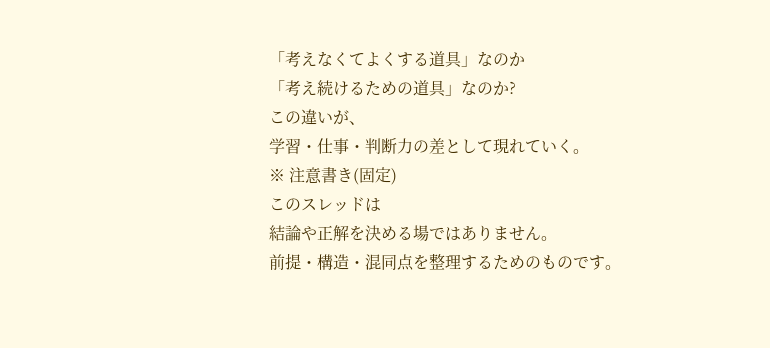「考えなくてよくする道具」なのか
「考え続けるための道具」なのか?
この違いが、
学習・仕事・判断力の差として現れていく。
※ 注意書き(固定)
このスレッドは
結論や正解を決める場ではありません。
前提・構造・混同点を整理するためのものです。